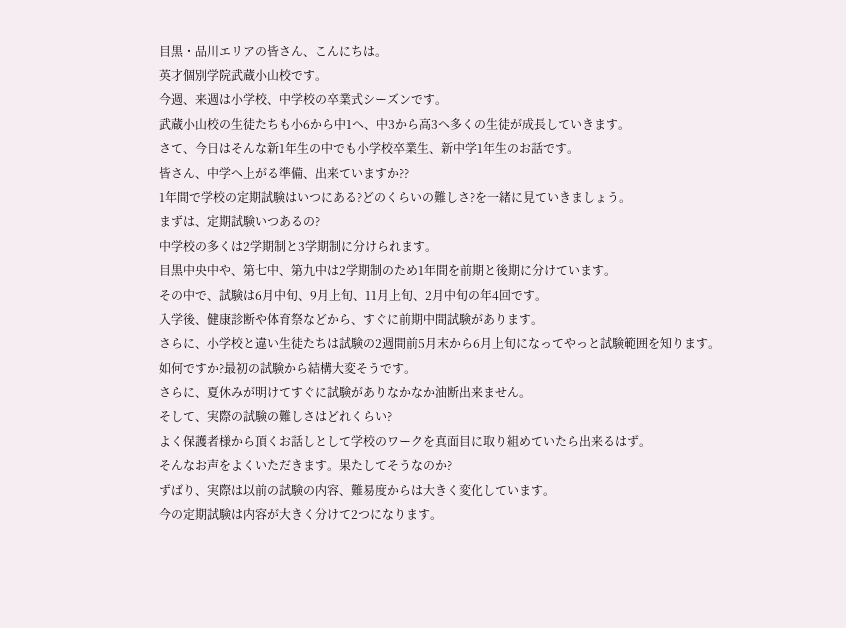目黒・品川エリアの皆さん、こんにちは。
英才個別学院武蔵小山校です。
今週、来週は小学校、中学校の卒業式シーズンです。
武蔵小山校の生徒たちも小6から中1へ、中3から高3へ多くの生徒が成長していきます。
さて、今日はそんな新1年生の中でも小学校卒業生、新中学1年生のお話です。
皆さん、中学へ上がる準備、出来ていますか??
1年間で学校の定期試験はいつにある?どのくらいの難しさ?を一緒に見ていきましょう。
まずは、定期試験いつあるの?
中学校の多くは2学期制と3学期制に分けられます。
目黒中央中や、第七中、第九中は2学期制のため1年間を前期と後期に分けています。
その中で、試験は6月中旬、9月上旬、11月上旬、2月中旬の年4回です。
入学後、健康診断や体育祭などから、すぐに前期中間試験があります。
さらに、小学校と違い生徒たちは試験の2週間前5月末から6月上旬になってやっと試験範囲を知ります。
如何ですか?最初の試験から結構大変そうです。
さらに、夏休みが明けてすぐに試験がありなかなか油断出来ません。
そして、実際の試験の難しさはどれくらい?
よく保護者様から頂くお話しとして学校のワークを真面目に取り組めていたら出来るはず。
そんなお声をよくいただきます。果たしてそうなのか?
ずばり、実際は以前の試験の内容、難易度からは大きく変化しています。
今の定期試験は内容が大きく分けて2つになります。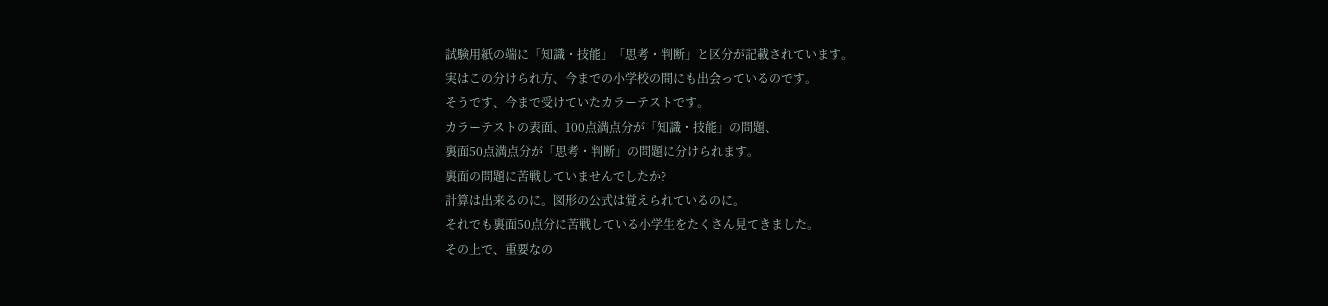試験用紙の端に「知識・技能」「思考・判断」と区分が記載されています。
実はこの分けられ方、今までの小学校の間にも出会っているのです。
そうです、今まで受けていたカラーテストです。
カラーテストの表面、100点満点分が「知識・技能」の問題、
裏面50点満点分が「思考・判断」の問題に分けられます。
裏面の問題に苦戦していませんでしたか?
計算は出来るのに。図形の公式は覚えられているのに。
それでも裏面50点分に苦戦している小学生をたくさん見てきました。
その上で、重要なの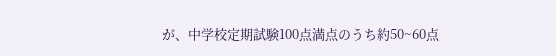が、中学校定期試験100点満点のうち約50~60点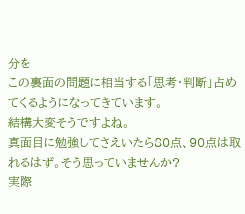分を
この裏面の問題に相当する「思考・判断」占めてくるようになってきています。
結構大変そうですよね。
真面目に勉強してさえいたら80点、90点は取れるはず。そう思っていませんか?
実際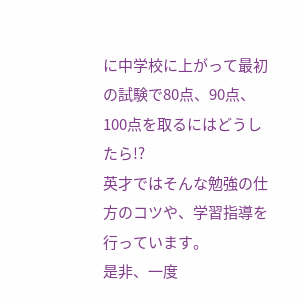に中学校に上がって最初の試験で80点、90点、100点を取るにはどうしたら!?
英才ではそんな勉強の仕方のコツや、学習指導を行っています。
是非、一度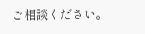ご相談ください。